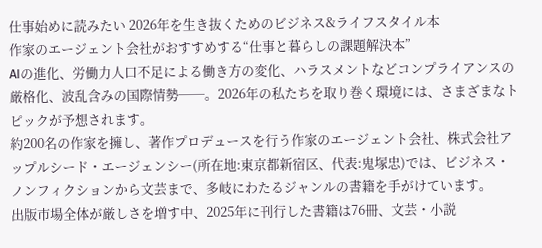仕事始めに読みたい 2026年を生き抜くためのビジネス&ライフスタイル本
作家のエージェント会社がおすすめする“仕事と暮らしの課題解決本”
AIの進化、労働力人口不足による働き方の変化、ハラスメントなどコンプライアンスの厳格化、波乱含みの国際情勢──。2026年の私たちを取り巻く環境には、さまざまなトピックが予想されます。
約200名の作家を擁し、著作プロデュースを行う作家のエージェント会社、株式会社アップルシード・エージェンシー(所在地:東京都新宿区、代表:鬼塚忠)では、ビジネス・ノンフィクションから文芸まで、多岐にわたるジャンルの書籍を手がけています。
出版市場全体が厳しさを増す中、2025年に刊行した書籍は76冊、文芸・小説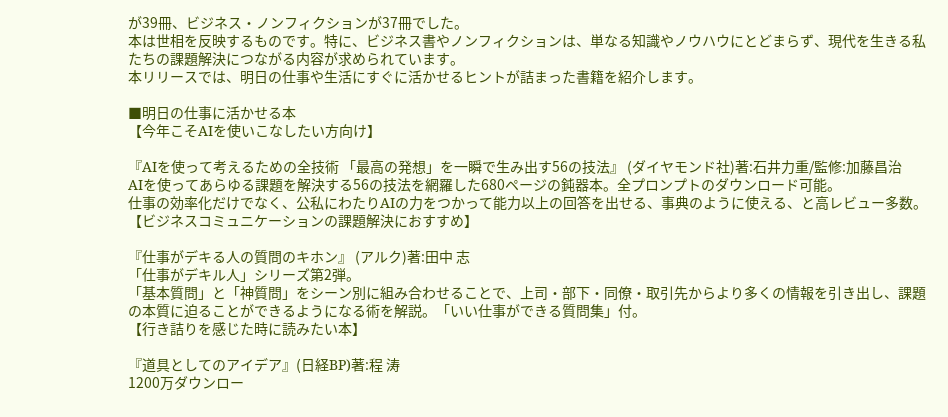が39冊、ビジネス・ノンフィクションが37冊でした。
本は世相を反映するものです。特に、ビジネス書やノンフィクションは、単なる知識やノウハウにとどまらず、現代を生きる私たちの課題解決につながる内容が求められています。
本リリースでは、明日の仕事や生活にすぐに活かせるヒントが詰まった書籍を紹介します。

■明日の仕事に活かせる本
【今年こそAIを使いこなしたい方向け】

『AIを使って考えるための全技術 「最高の発想」を一瞬で生み出す56の技法』 (ダイヤモンド社)著:石井力重/監修:加藤昌治
AIを使ってあらゆる課題を解決する56の技法を網羅した680ページの鈍器本。全プロンプトのダウンロード可能。
仕事の効率化だけでなく、公私にわたりAIの力をつかって能力以上の回答を出せる、事典のように使える、と高レビュー多数。
【ビジネスコミュニケーションの課題解決におすすめ】

『仕事がデキる人の質問のキホン』 (アルク)著:田中 志
「仕事がデキル人」シリーズ第2弾。
「基本質問」と「神質問」をシーン別に組み合わせることで、上司・部下・同僚・取引先からより多くの情報を引き出し、課題の本質に迫ることができるようになる術を解説。「いい仕事ができる質問集」付。
【行き詰りを感じた時に読みたい本】

『道具としてのアイデア』(日経BP)著:程 涛
1200万ダウンロー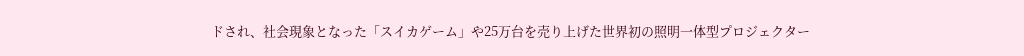ドされ、社会現象となった「スイカゲーム」や25万台を売り上げた世界初の照明一体型プロジェクター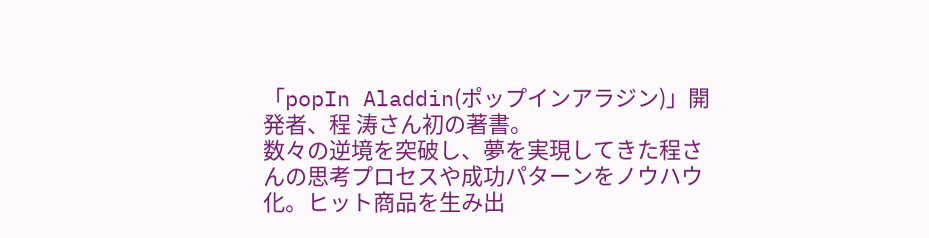「popIn Aladdin(ポップインアラジン)」開発者、程 涛さん初の著書。
数々の逆境を突破し、夢を実現してきた程さんの思考プロセスや成功パターンをノウハウ化。ヒット商品を生み出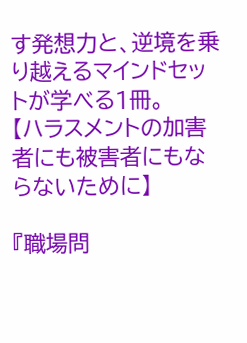す発想力と、逆境を乗り越えるマインドセットが学べる1冊。
【ハラスメントの加害者にも被害者にもならないために】

『職場問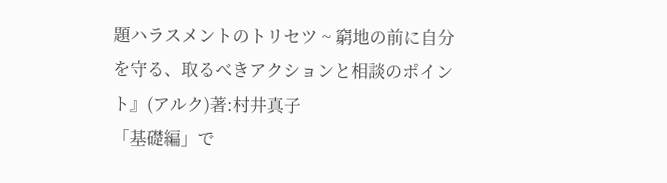題ハラスメントのトリセツ ~ 窮地の前に自分を守る、取るべきアクションと相談のポイント』(アルク)著:村井真子
「基礎編」で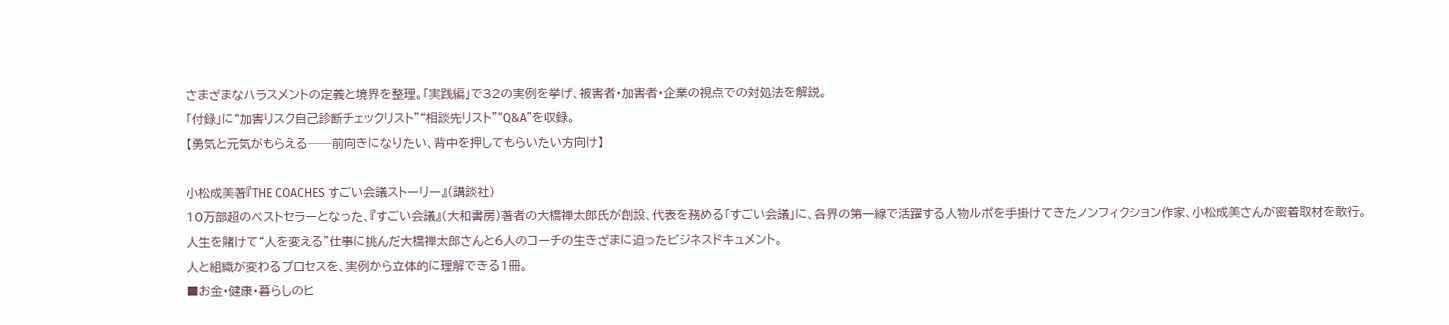さまざまなハラスメントの定義と境界を整理。「実践編」で32の実例を挙げ、被害者・加害者・企業の視点での対処法を解説。
「付録」に“加害リスク自己診断チェックリスト”“相談先リスト”“Q&A”を収録。
【勇気と元気がもらえる──前向きになりたい、背中を押してもらいたい方向け】

小松成美著『THE COACHES すごい会議ストーリー』(講談社)
10万部超のベストセラーとなった、『すごい会議』(大和書房)著者の大橋禅太郎氏が創設、代表を務める「すごい会議」に、各界の第一線で活躍する人物ルポを手掛けてきたノンフィクション作家、小松成美さんが密着取材を敢行。
人生を賭けて“人を変える”仕事に挑んだ大橋禅太郎さんと6人のコーチの生きざまに迫ったビジネスドキュメント。
人と組織が変わるプロセスを、実例から立体的に理解できる1冊。
■お金・健康・暮らしのヒ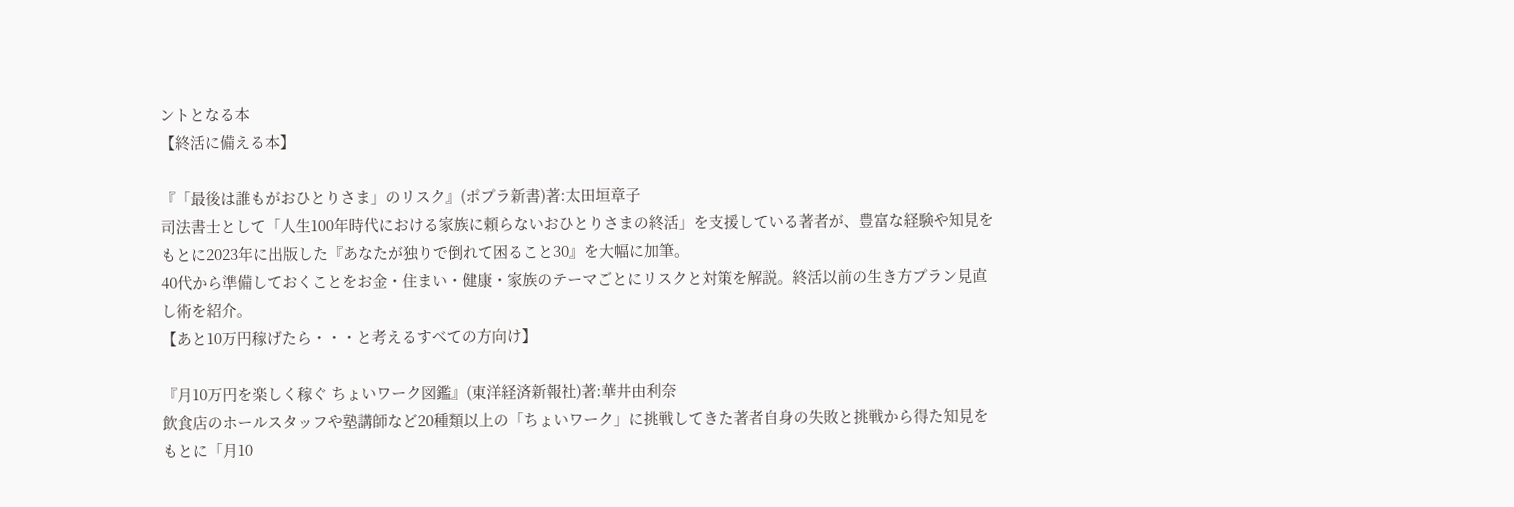ントとなる本
【終活に備える本】

『「最後は誰もがおひとりさま」のリスク』(ポプラ新書)著:太田垣章子
司法書士として「人生100年時代における家族に頼らないおひとりさまの終活」を支援している著者が、豊富な経験や知見をもとに2023年に出版した『あなたが独りで倒れて困ること30』を大幅に加筆。
40代から準備しておくことをお金・住まい・健康・家族のテーマごとにリスクと対策を解説。終活以前の生き方プラン見直し術を紹介。
【あと10万円稼げたら・・・と考えるすべての方向け】

『月10万円を楽しく稼ぐ ちょいワーク図鑑』(東洋経済新報社)著:華井由利奈
飲食店のホールスタッフや塾講師など20種類以上の「ちょいワーク」に挑戦してきた著者自身の失敗と挑戦から得た知見をもとに「月10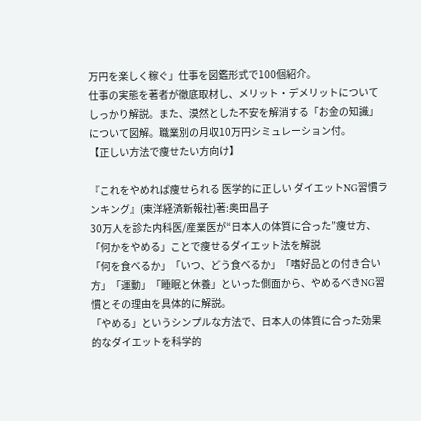万円を楽しく稼ぐ」仕事を図鑑形式で100個紹介。
仕事の実態を著者が徹底取材し、メリット・デメリットについてしっかり解説。また、漠然とした不安を解消する「お金の知識」について図解。職業別の月収10万円シミュレーション付。
【正しい方法で痩せたい方向け】

『これをやめれば痩せられる 医学的に正しい ダイエットNG習慣ランキング』(東洋経済新報社)著:奥田昌子
30万人を診た内科医/産業医が“日本人の体質に合った”痩せ方、「何かをやめる」ことで痩せるダイエット法を解説
「何を食べるか」「いつ、どう食べるか」「嗜好品との付き合い方」「運動」「睡眠と休養」といった側面から、やめるべきNG習慣とその理由を具体的に解説。
「やめる」というシンプルな方法で、日本人の体質に合った効果的なダイエットを科学的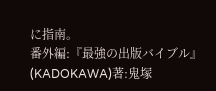に指南。
番外編:『最強の出版バイブル』(KADOKAWA)著:鬼塚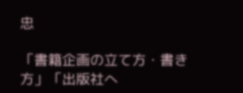忠

「書籍企画の立て方・書き方」「出版社へ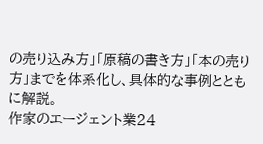の売り込み方」「原稿の書き方」「本の売り方」までを体系化し、具体的な事例とともに解説。
作家のエージェント業24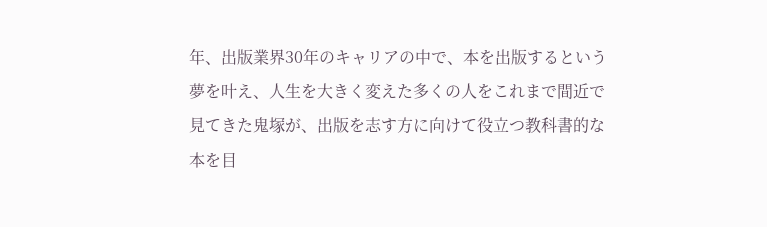年、出版業界30年のキャリアの中で、本を出版するという夢を叶え、人生を大きく変えた多くの人をこれまで間近で見てきた鬼塚が、出版を志す方に向けて役立つ教科書的な本を目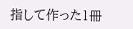指して作った1冊